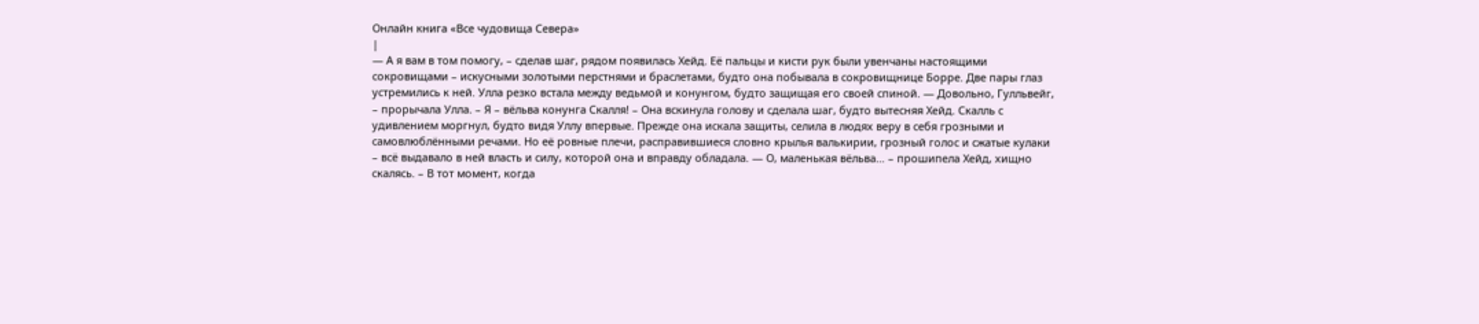Онлайн книга «Все чудовища Севера»
|
— А я вам в том помогу, – сделав шаг, рядом появилась Хейд. Её пальцы и кисти рук были увенчаны настоящими сокровищами – искусными золотыми перстнями и браслетами, будто она побывала в сокровищнице Борре. Две пары глаз устремились к ней. Улла резко встала между ведьмой и конунгом, будто защищая его своей спиной. — Довольно, Гулльвейг, – прорычала Улла. – Я – вёльва конунга Скалля! – Она вскинула голову и сделала шаг, будто вытесняя Хейд. Скалль с удивлением моргнул, будто видя Уллу впервые. Прежде она искала защиты, селила в людях веру в себя грозными и самовлюблёнными речами. Но её ровные плечи, расправившиеся словно крылья валькирии, грозный голос и сжатые кулаки – всё выдавало в ней власть и силу, которой она и вправду обладала. — О, маленькая вёльва… – прошипела Хейд, хищно скалясь. – В тот момент, когда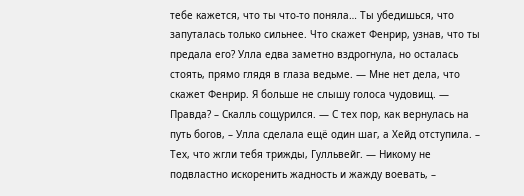тебе кажется, что ты что-то поняла… Ты убедишься, что запуталась только сильнее. Что скажет Фенрир, узнав, что ты предала его? Улла едва заметно вздрогнула, но осталась стоять, прямо глядя в глаза ведьме. — Мне нет дела, что скажет Фенрир. Я больше не слышу голоса чудовищ. — Правда? – Скалль сощурился. — С тех пор, как вернулась на путь богов, – Улла сделала ещё один шаг, а Хейд отступила. – Тех, что жгли тебя трижды, Гулльвейг. — Никому не подвластно искоренить жадность и жажду воевать, –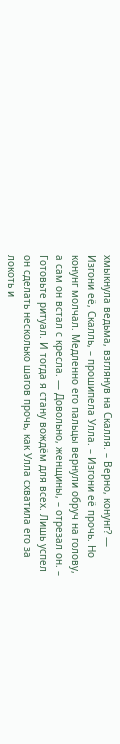хмыкнула ведьма, взглянув на Скалля. – Верно, конунг? — Изгони её, Скалль, – прошипела Улла. – Изгони её прочь. Но конунг молчал. Медленно его пальцы вернули обруч на голову, а сам он встал с кресла. — Довольно, женщины, – отрезал он. – Готовьте ритуал. И тогда я стану вождём для всех. Лишь успел он сделать несколько шагов прочь, как Улла схватила его за локоть и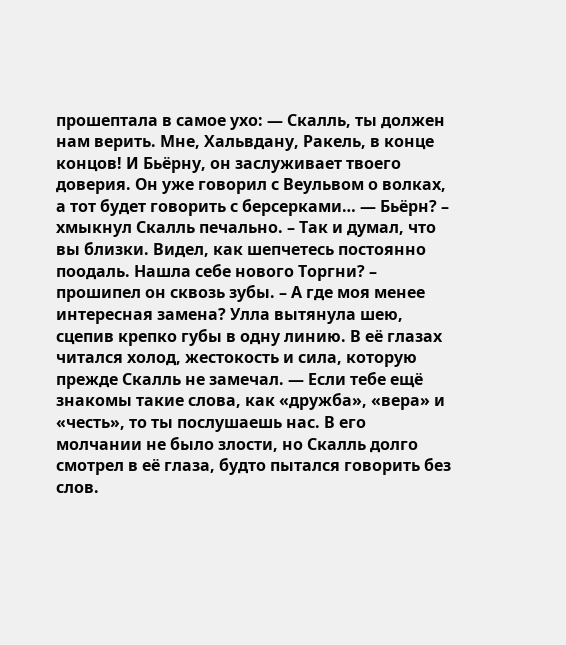прошептала в самое ухо: — Скалль, ты должен нам верить. Мне, Хальвдану, Ракель, в конце концов! И Бьёрну, он заслуживает твоего доверия. Он уже говорил с Веульвом о волках, а тот будет говорить с берсерками… — Бьёрн? – хмыкнул Скалль печально. – Так и думал, что вы близки. Видел, как шепчетесь постоянно поодаль. Нашла себе нового Торгни? – прошипел он сквозь зубы. – А где моя менее интересная замена? Улла вытянула шею, сцепив крепко губы в одну линию. В её глазах читался холод, жестокость и сила, которую прежде Скалль не замечал. — Если тебе ещё знакомы такие слова, как «дружба», «вера» и «честь», то ты послушаешь нас. В его молчании не было злости, но Скалль долго смотрел в её глаза, будто пытался говорить без слов.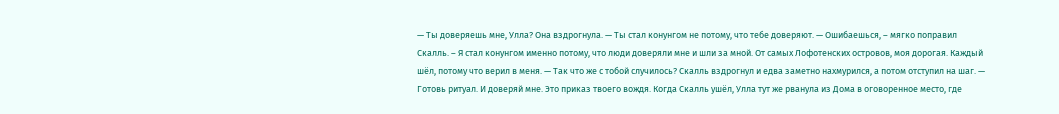— Ты доверяешь мне, Улла? Она вздрогнула. — Ты стал конунгом не потому, что тебе доверяют. — Ошибаешься, – мягко поправил Скалль. – Я стал конунгом именно потому, что люди доверяли мне и шли за мной. От самых Лофотенских островов, моя дорогая. Каждый шёл, потому что верил в меня. — Так что же с тобой случилось? Скалль вздрогнул и едва заметно нахмурился, а потом отступил на шаг. — Готовь ритуал. И доверяй мне. Это приказ твоего вождя. Когда Скалль ушёл, Улла тут же рванула из Дома в оговоренное место, где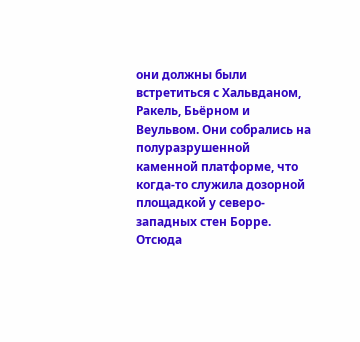они должны были встретиться с Хальвданом, Ракель, Бьёрном и Веульвом. Они собрались на полуразрушенной каменной платформе, что когда-то служила дозорной площадкой у северо-западных стен Борре. Отсюда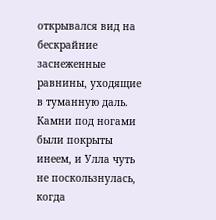открывался вид на бескрайние заснеженные равнины, уходящие в туманную даль. Камни под ногами были покрыты инеем, и Улла чуть не поскользнулась, когда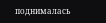поднималась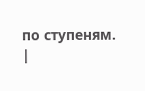по ступеням. |